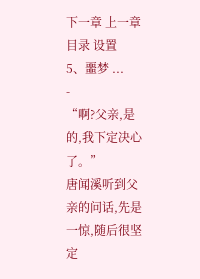下一章 上一章 目录 设置
5、噩梦 ...
-
“啊?父亲,是的,我下定决心了。”
唐闻溪听到父亲的问话,先是一惊,随后很坚定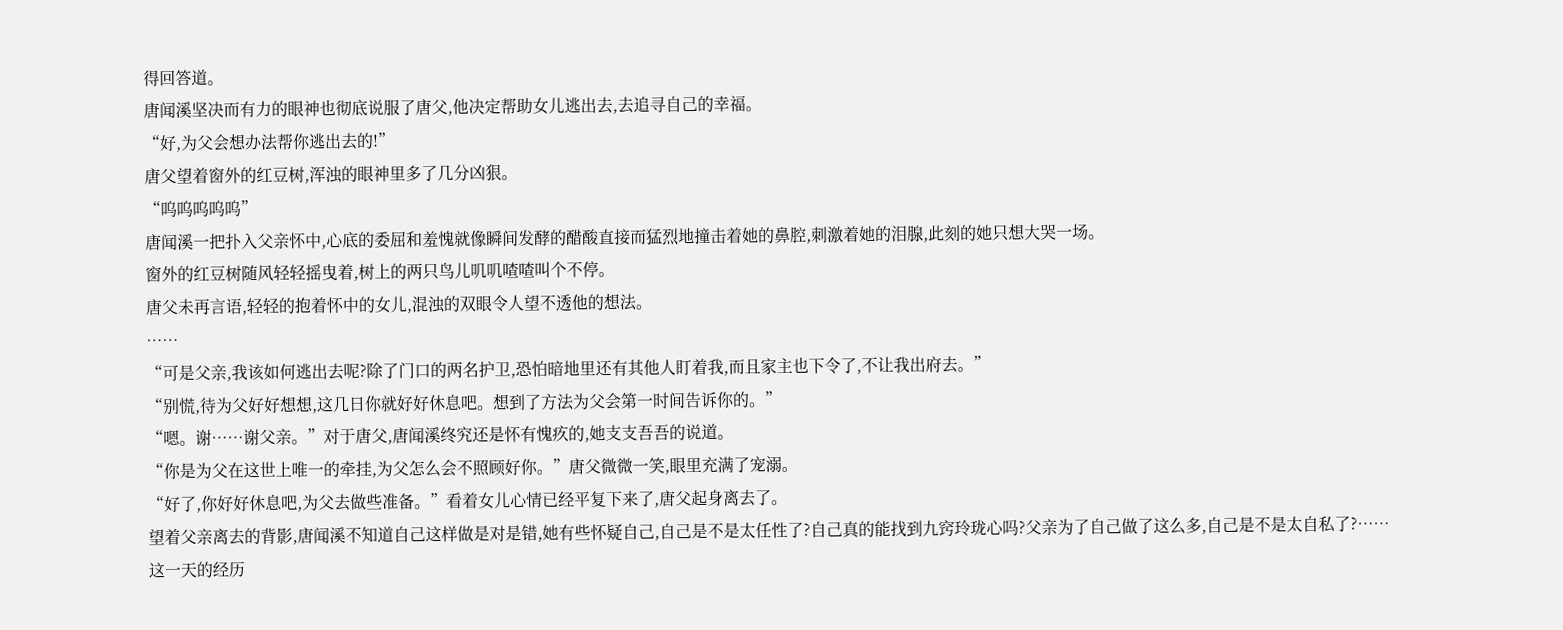得回答道。
唐闻溪坚决而有力的眼神也彻底说服了唐父,他决定帮助女儿逃出去,去追寻自己的幸福。
“好,为父会想办法帮你逃出去的!”
唐父望着窗外的红豆树,浑浊的眼神里多了几分凶狠。
“呜呜呜呜呜”
唐闻溪一把扑入父亲怀中,心底的委屈和羞愧就像瞬间发酵的醋酸直接而猛烈地撞击着她的鼻腔,刺激着她的泪腺,此刻的她只想大哭一场。
窗外的红豆树随风轻轻摇曳着,树上的两只鸟儿叽叽喳喳叫个不停。
唐父未再言语,轻轻的抱着怀中的女儿,混浊的双眼令人望不透他的想法。
……
“可是父亲,我该如何逃出去呢?除了门口的两名护卫,恐怕暗地里还有其他人盯着我,而且家主也下令了,不让我出府去。”
“别慌,待为父好好想想,这几日你就好好休息吧。想到了方法为父会第一时间告诉你的。”
“嗯。谢……谢父亲。”对于唐父,唐闻溪终究还是怀有愧疚的,她支支吾吾的说道。
“你是为父在这世上唯一的牵挂,为父怎么会不照顾好你。”唐父微微一笑,眼里充满了宠溺。
“好了,你好好休息吧,为父去做些准备。”看着女儿心情已经平复下来了,唐父起身离去了。
望着父亲离去的背影,唐闻溪不知道自己这样做是对是错,她有些怀疑自己,自己是不是太任性了?自己真的能找到九窍玲珑心吗?父亲为了自己做了这么多,自己是不是太自私了?……
这一天的经历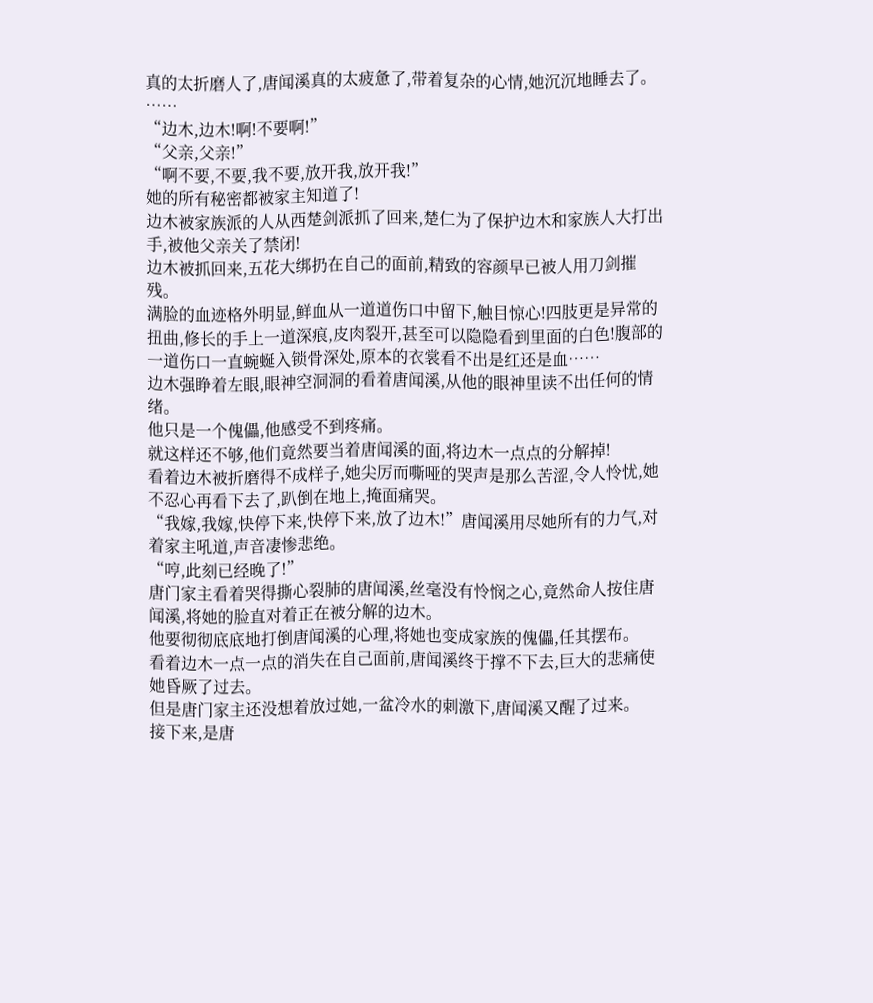真的太折磨人了,唐闻溪真的太疲惫了,带着复杂的心情,她沉沉地睡去了。
……
“边木,边木!啊!不要啊!”
“父亲,父亲!”
“啊不要,不要,我不要,放开我,放开我!”
她的所有秘密都被家主知道了!
边木被家族派的人从西楚剑派抓了回来,楚仁为了保护边木和家族人大打出手,被他父亲关了禁闭!
边木被抓回来,五花大绑扔在自己的面前,精致的容颜早已被人用刀剑摧残。
满脸的血迹格外明显,鲜血从一道道伤口中留下,触目惊心!四肢更是异常的扭曲,修长的手上一道深痕,皮肉裂开,甚至可以隐隐看到里面的白色!腹部的一道伤口一直蜿蜒入锁骨深处,原本的衣裳看不出是红还是血……
边木强睁着左眼,眼神空洞洞的看着唐闻溪,从他的眼神里读不出任何的情绪。
他只是一个傀儡,他感受不到疼痛。
就这样还不够,他们竟然要当着唐闻溪的面,将边木一点点的分解掉!
看着边木被折磨得不成样子,她尖厉而嘶哑的哭声是那么苦涩,令人怜忧,她不忍心再看下去了,趴倒在地上,掩面痛哭。
“我嫁,我嫁,快停下来,快停下来,放了边木!”唐闻溪用尽她所有的力气,对着家主吼道,声音凄惨悲绝。
“哼,此刻已经晚了!”
唐门家主看着哭得撕心裂肺的唐闻溪,丝毫没有怜悯之心,竟然命人按住唐闻溪,将她的脸直对着正在被分解的边木。
他要彻彻底底地打倒唐闻溪的心理,将她也变成家族的傀儡,任其摆布。
看着边木一点一点的消失在自己面前,唐闻溪终于撑不下去,巨大的悲痛使她昏厥了过去。
但是唐门家主还没想着放过她,一盆冷水的刺激下,唐闻溪又醒了过来。
接下来,是唐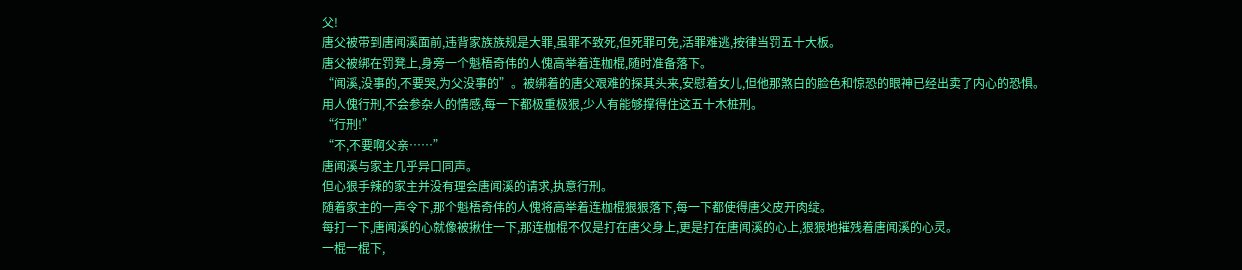父!
唐父被带到唐闻溪面前,违背家族族规是大罪,虽罪不致死,但死罪可免,活罪难逃,按律当罚五十大板。
唐父被绑在罚凳上,身旁一个魁梧奇伟的人傀高举着连枷棍,随时准备落下。
“闻溪,没事的,不要哭,为父没事的”。被绑着的唐父艰难的探其头来,安慰着女儿,但他那煞白的脸色和惊恐的眼神已经出卖了内心的恐惧。
用人傀行刑,不会参杂人的情感,每一下都极重极狠,少人有能够撑得住这五十木桩刑。
“行刑!”
“不,不要啊父亲……”
唐闻溪与家主几乎异口同声。
但心狠手辣的家主并没有理会唐闻溪的请求,执意行刑。
随着家主的一声令下,那个魁梧奇伟的人傀将高举着连枷棍狠狠落下,每一下都使得唐父皮开肉绽。
每打一下,唐闻溪的心就像被揪住一下,那连枷棍不仅是打在唐父身上,更是打在唐闻溪的心上,狠狠地摧残着唐闻溪的心灵。
一棍一棍下,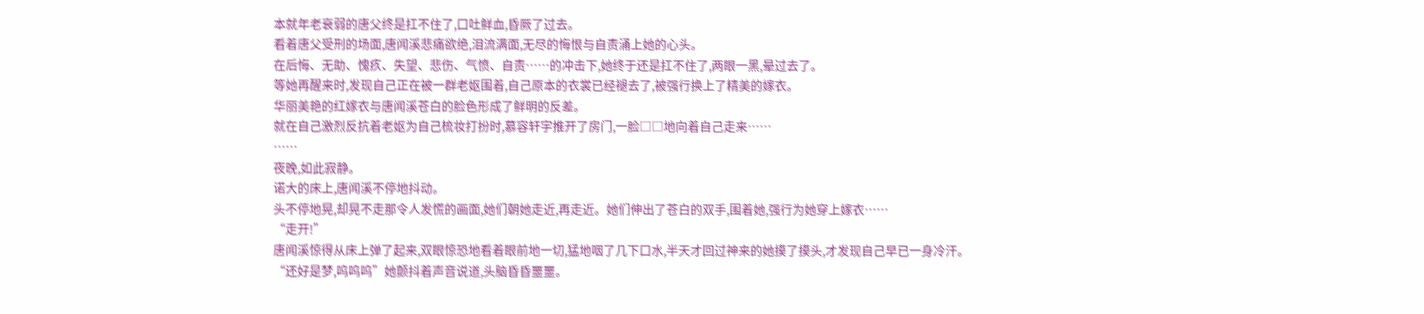本就年老衰弱的唐父终是扛不住了,口吐鲜血,昏厥了过去。
看着唐父受刑的场面,唐闻溪悲痛欲绝,泪流满面,无尽的悔恨与自责涌上她的心头。
在后悔、无助、愧疚、失望、悲伤、气愤、自责……的冲击下,她终于还是扛不住了,两眼一黑,晕过去了。
等她再醒来时,发现自己正在被一群老妪围着,自己原本的衣裳已经褪去了,被强行换上了精美的嫁衣。
华丽美艳的红嫁衣与唐闻溪苍白的脸色形成了鲜明的反差。
就在自己激烈反抗着老妪为自己梳妆打扮时,慕容轩宇推开了房门,一脸□□地向着自己走来……
……
夜晚,如此寂静。
诺大的床上,唐闻溪不停地抖动。
头不停地晃,却晃不走那令人发慌的画面,她们朝她走近,再走近。她们伸出了苍白的双手,围着她,强行为她穿上嫁衣……
“走开!”
唐闻溪惊得从床上弹了起来,双眼惊恐地看着眼前地一切,猛地咽了几下口水,半天才回过神来的她摸了摸头,才发现自己早已一身冷汗。
“还好是梦,呜呜呜”她颤抖着声音说道,头脑昏昏噩噩。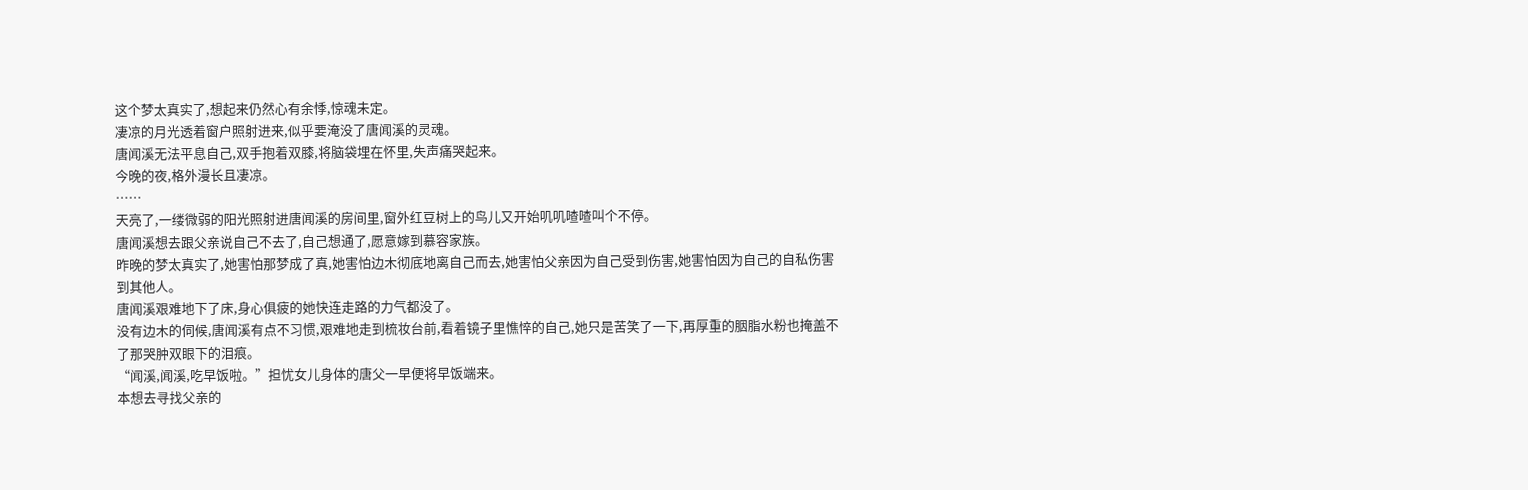这个梦太真实了,想起来仍然心有余悸,惊魂未定。
凄凉的月光透着窗户照射进来,似乎要淹没了唐闻溪的灵魂。
唐闻溪无法平息自己,双手抱着双膝,将脑袋埋在怀里,失声痛哭起来。
今晚的夜,格外漫长且凄凉。
……
天亮了,一缕微弱的阳光照射进唐闻溪的房间里,窗外红豆树上的鸟儿又开始叽叽喳喳叫个不停。
唐闻溪想去跟父亲说自己不去了,自己想通了,愿意嫁到慕容家族。
昨晚的梦太真实了,她害怕那梦成了真,她害怕边木彻底地离自己而去,她害怕父亲因为自己受到伤害,她害怕因为自己的自私伤害到其他人。
唐闻溪艰难地下了床,身心俱疲的她快连走路的力气都没了。
没有边木的伺候,唐闻溪有点不习惯,艰难地走到梳妆台前,看着镜子里憔悴的自己,她只是苦笑了一下,再厚重的胭脂水粉也掩盖不了那哭肿双眼下的泪痕。
“闻溪,闻溪,吃早饭啦。”担忧女儿身体的唐父一早便将早饭端来。
本想去寻找父亲的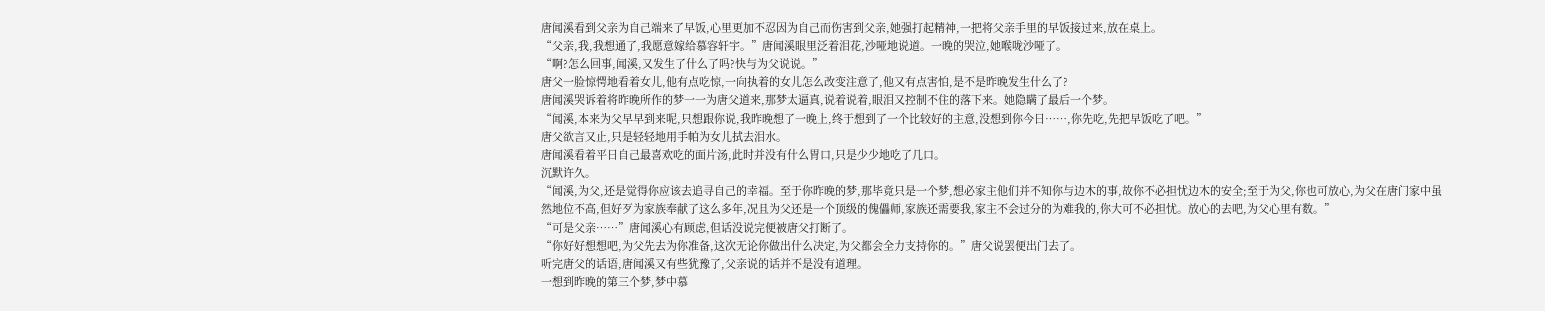唐闻溪看到父亲为自己端来了早饭,心里更加不忍因为自己而伤害到父亲,她强打起精神,一把将父亲手里的早饭接过来,放在桌上。
“父亲,我,我想通了,我愿意嫁给慕容轩宇。”唐闻溪眼里泛着泪花,沙哑地说道。一晚的哭泣,她喉咙沙哑了。
“啊?怎么回事,闻溪,又发生了什么了吗?快与为父说说。”
唐父一脸惊愕地看着女儿,他有点吃惊,一向执着的女儿怎么改变注意了,他又有点害怕,是不是昨晚发生什么了?
唐闻溪哭诉着将昨晚所作的梦一一为唐父道来,那梦太逼真,说着说着,眼泪又控制不住的落下来。她隐瞒了最后一个梦。
“闻溪,本来为父早早到来呢,只想跟你说,我昨晚想了一晚上,终于想到了一个比较好的主意,没想到你今日……,你先吃,先把早饭吃了吧。”
唐父欲言又止,只是轻轻地用手帕为女儿拭去泪水。
唐闻溪看着平日自己最喜欢吃的面片汤,此时并没有什么胃口,只是少少地吃了几口。
沉默许久。
“闻溪,为父,还是觉得你应该去追寻自己的幸福。至于你昨晚的梦,那毕竟只是一个梦,想必家主他们并不知你与边木的事,故你不必担忧边木的安全;至于为父,你也可放心,为父在唐门家中虽然地位不高,但好歹为家族奉献了这么多年,况且为父还是一个顶级的傀儡师,家族还需要我,家主不会过分的为难我的,你大可不必担忧。放心的去吧,为父心里有数。”
“可是父亲……”唐闻溪心有顾虑,但话没说完便被唐父打断了。
“你好好想想吧,为父先去为你准备,这次无论你做出什么决定,为父都会全力支持你的。”唐父说罢便出门去了。
听完唐父的话语,唐闻溪又有些犹豫了,父亲说的话并不是没有道理。
一想到昨晚的第三个梦,梦中慕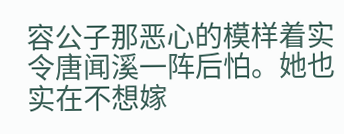容公子那恶心的模样着实令唐闻溪一阵后怕。她也实在不想嫁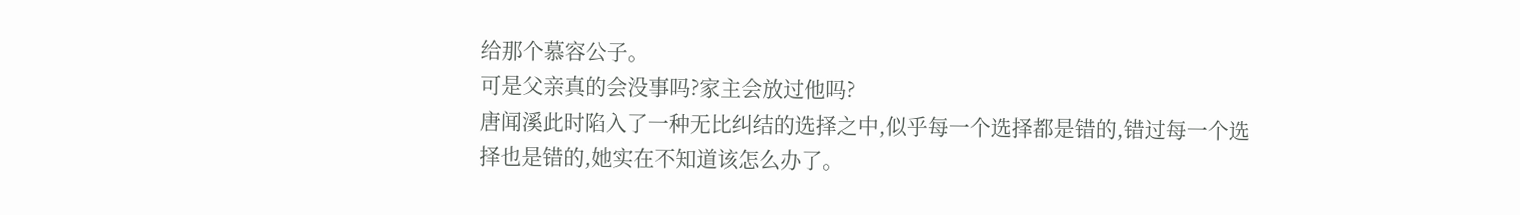给那个慕容公子。
可是父亲真的会没事吗?家主会放过他吗?
唐闻溪此时陷入了一种无比纠结的选择之中,似乎每一个选择都是错的,错过每一个选择也是错的,她实在不知道该怎么办了。